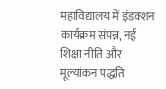महाविद्यालय में इंडक्शन कार्यक्रम संपन्न, नई शिक्षा नीति और मूल्यांकन पद्धति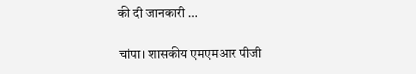की दी जानकारी …

चांपा। शासकीय एमएमआर पीजी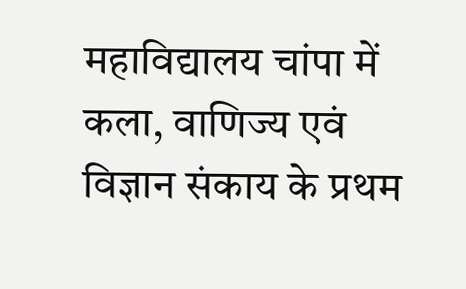महाविद्यालय चांपा में कला, वाणिज्य एवं विज्ञान संकाय के प्रथम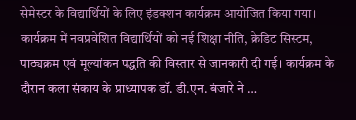सेमेस्टर के विद्यार्थियों के लिए इंडक्शन कार्यक्रम आयोजित किया गया। कार्यक्रम में नवप्रवेशित विद्यार्थियों को नई शिक्षा नीति, क्रेडिट सिस्टम, पाठ्यक्रम एवं मूल्यांकन पद्धति की विस्तार से जानकारी दी गई। कार्यक्रम के दौरान कला संकाय के प्राध्यापक डॉ. डी.एन. बंजारे ने …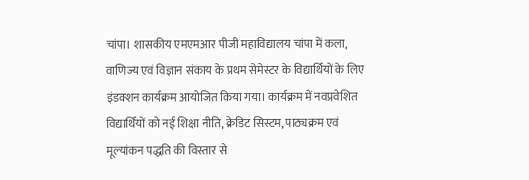चांपा। शासकीय एमएमआर पीजी महाविद्यालय चांपा में कला, वाणिज्य एवं विज्ञान संकाय के प्रथम सेमेस्टर के विद्यार्थियों के लिए इंडक्शन कार्यक्रम आयोजित किया गया। कार्यक्रम में नवप्रवेशित विद्यार्थियों को नई शिक्षा नीति, क्रेडिट सिस्टम, पाठ्यक्रम एवं मूल्यांकन पद्धति की विस्तार से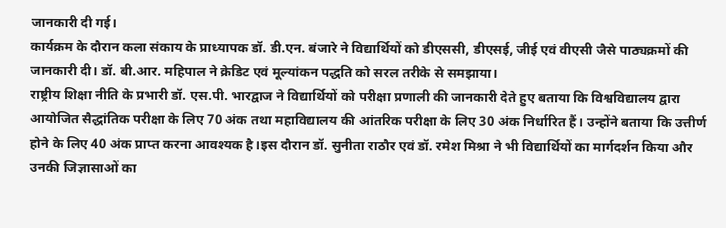जानकारी दी गई।
कार्यक्रम के दौरान कला संकाय के प्राध्यापक डॉ. डी.एन. बंजारे ने विद्यार्थियों को डीएससी, डीएसई, जीई एवं वीएसी जैसे पाठ्यक्रमों की जानकारी दी। डॉ. बी.आर. महिपाल ने क्रेडिट एवं मूल्यांकन पद्धति को सरल तरीके से समझाया।
राष्ट्रीय शिक्षा नीति के प्रभारी डॉ. एस.पी. भारद्वाज ने विद्यार्थियों को परीक्षा प्रणाली की जानकारी देते हुए बताया कि विश्वविद्यालय द्वारा आयोजित सैद्धांतिक परीक्षा के लिए 70 अंक तथा महाविद्यालय की आंतरिक परीक्षा के लिए 30 अंक निर्धारित हैं। उन्होंने बताया कि उत्तीर्ण होने के लिए 40 अंक प्राप्त करना आवश्यक है।इस दौरान डॉ. सुनीता राठौर एवं डॉ. रमेश मिश्रा ने भी विद्यार्थियों का मार्गदर्शन किया और उनकी जिज्ञासाओं का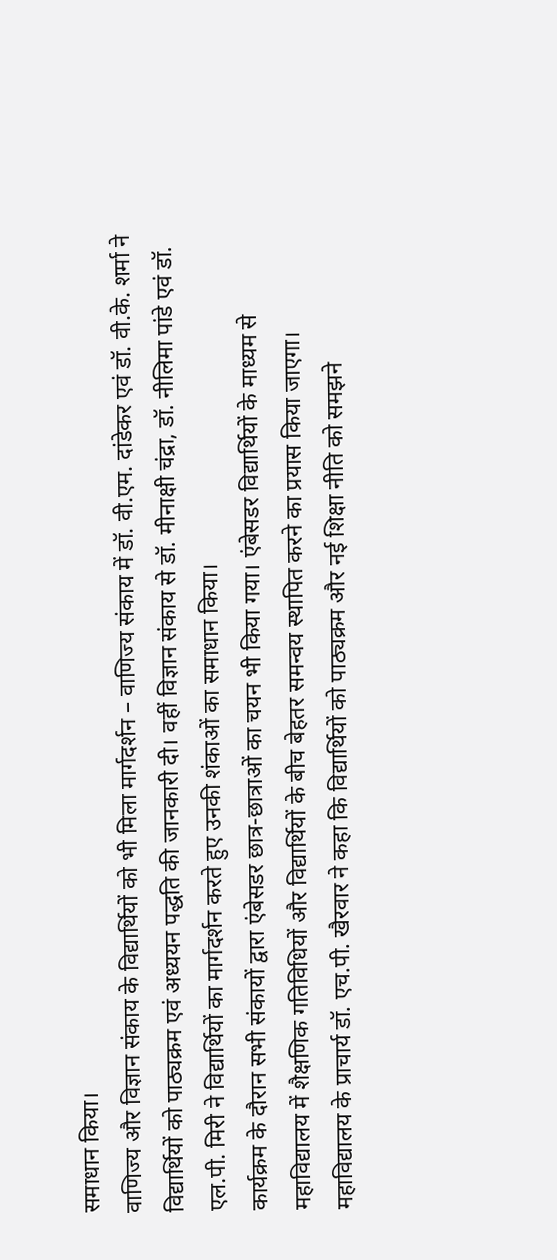समाधान किया।
वाणिज्य और विज्ञान संकाय के विद्यार्थियों को भी मिला मार्गदर्शन – वाणिज्य संकाय में डॉ. वी.एम. दांडेकर एवं डॉ. वी.के. शर्मा ने विद्यार्थियों को पाठ्यक्रम एवं अध्ययन पद्धति की जानकारी दी। वहीं विज्ञान संकाय से डॉ. मीनाक्षी चंद्रा, डॉ. नीलिमा पांडे एवं डॉ. एल.पी. मिरी ने विद्यार्थियों का मार्गदर्शन करते हुए उनकी शंकाओं का समाधान किया।
कार्यक्रम के दौरान सभी संकायों द्वारा एंबेसडर छात्र-छात्राओं का चयन भी किया गया। एंबेसडर विद्यार्थियों के माध्यम से महाविद्यालय में शैक्षणिक गतिविधियों और विद्यार्थियों के बीच बेहतर समन्वय स्थापित करने का प्रयास किया जाएगा।
महाविद्यालय के प्राचार्य डॉ. एच.पी. खैरवार ने कहा कि विद्यार्थियों को पाठ्यक्रम और नई शिक्षा नीति को समझने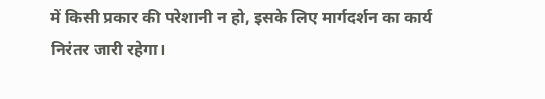में किसी प्रकार की परेशानी न हो, इसके लिए मार्गदर्शन का कार्य निरंतर जारी रहेगा।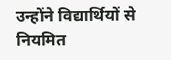उन्होंने विद्यार्थियों से नियमित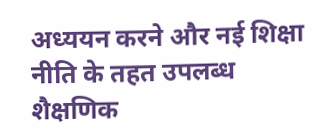अध्ययन करने और नई शिक्षा नीति के तहत उपलब्ध शैक्षणिक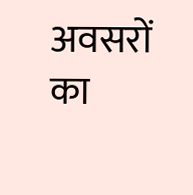अवसरों का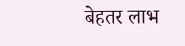बेहतर लाभ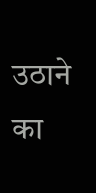उठाने का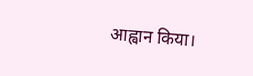आह्वान किया।